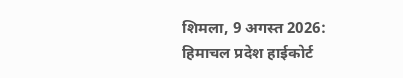शिमला, 9 अगस्त 2026: हिमाचल प्रदेश हाईकोर्ट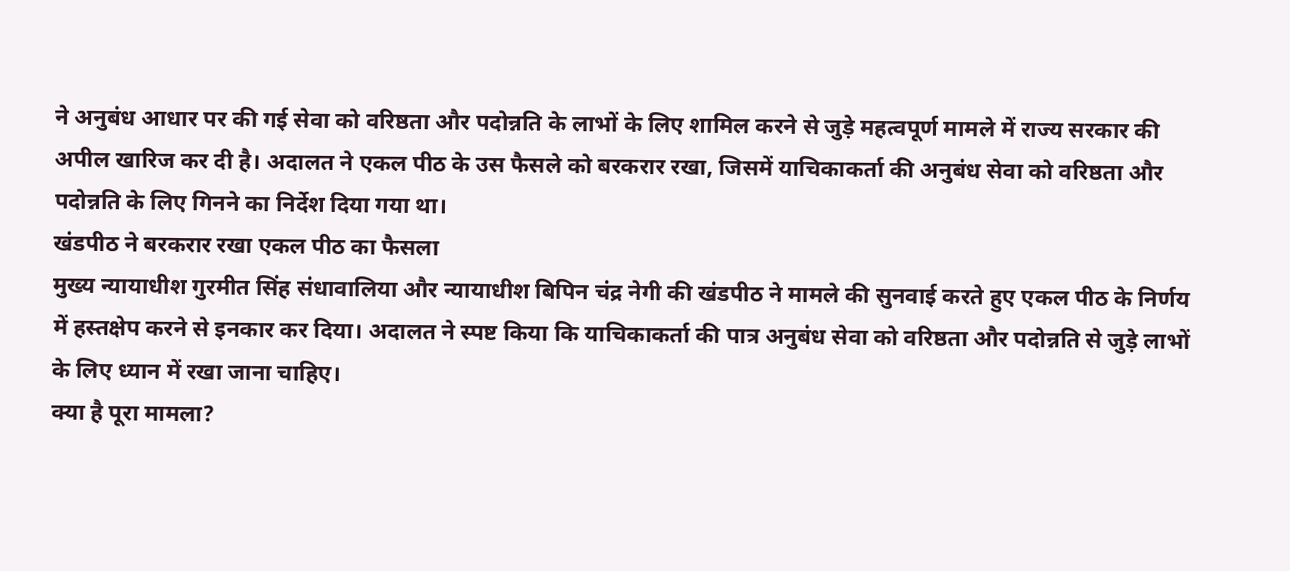ने अनुबंध आधार पर की गई सेवा को वरिष्ठता और पदोन्नति के लाभों के लिए शामिल करने से जुड़े महत्वपूर्ण मामले में राज्य सरकार की अपील खारिज कर दी है। अदालत ने एकल पीठ के उस फैसले को बरकरार रखा, जिसमें याचिकाकर्ता की अनुबंध सेवा को वरिष्ठता और पदोन्नति के लिए गिनने का निर्देश दिया गया था।
खंडपीठ ने बरकरार रखा एकल पीठ का फैसला
मुख्य न्यायाधीश गुरमीत सिंह संधावालिया और न्यायाधीश बिपिन चंद्र नेगी की खंडपीठ ने मामले की सुनवाई करते हुए एकल पीठ के निर्णय में हस्तक्षेप करने से इनकार कर दिया। अदालत ने स्पष्ट किया कि याचिकाकर्ता की पात्र अनुबंध सेवा को वरिष्ठता और पदोन्नति से जुड़े लाभों के लिए ध्यान में रखा जाना चाहिए।
क्या है पूरा मामला?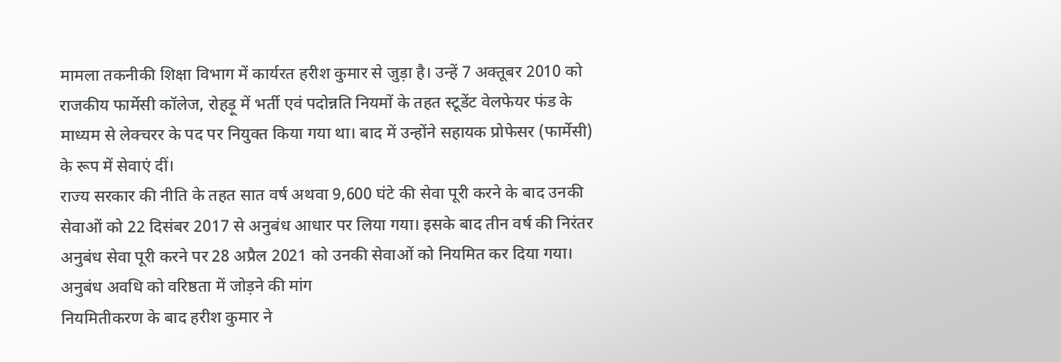मामला तकनीकी शिक्षा विभाग में कार्यरत हरीश कुमार से जुड़ा है। उन्हें 7 अक्तूबर 2010 को राजकीय फार्मेसी कॉलेज, रोहड़ू में भर्ती एवं पदोन्नति नियमों के तहत स्टूडेंट वेलफेयर फंड के माध्यम से लेक्चरर के पद पर नियुक्त किया गया था। बाद में उन्होंने सहायक प्रोफेसर (फार्मेसी) के रूप में सेवाएं दीं।
राज्य सरकार की नीति के तहत सात वर्ष अथवा 9,600 घंटे की सेवा पूरी करने के बाद उनकी सेवाओं को 22 दिसंबर 2017 से अनुबंध आधार पर लिया गया। इसके बाद तीन वर्ष की निरंतर अनुबंध सेवा पूरी करने पर 28 अप्रैल 2021 को उनकी सेवाओं को नियमित कर दिया गया।
अनुबंध अवधि को वरिष्ठता में जोड़ने की मांग
नियमितीकरण के बाद हरीश कुमार ने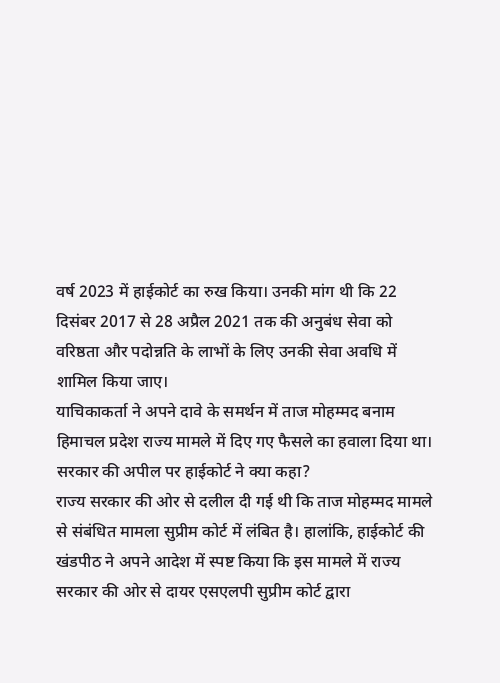वर्ष 2023 में हाईकोर्ट का रुख किया। उनकी मांग थी कि 22 दिसंबर 2017 से 28 अप्रैल 2021 तक की अनुबंध सेवा को वरिष्ठता और पदोन्नति के लाभों के लिए उनकी सेवा अवधि में शामिल किया जाए।
याचिकाकर्ता ने अपने दावे के समर्थन में ताज मोहम्मद बनाम हिमाचल प्रदेश राज्य मामले में दिए गए फैसले का हवाला दिया था।
सरकार की अपील पर हाईकोर्ट ने क्या कहा?
राज्य सरकार की ओर से दलील दी गई थी कि ताज मोहम्मद मामले से संबंधित मामला सुप्रीम कोर्ट में लंबित है। हालांकि, हाईकोर्ट की खंडपीठ ने अपने आदेश में स्पष्ट किया कि इस मामले में राज्य सरकार की ओर से दायर एसएलपी सुप्रीम कोर्ट द्वारा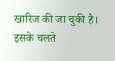खारिज की जा चुकी है। इसके चलते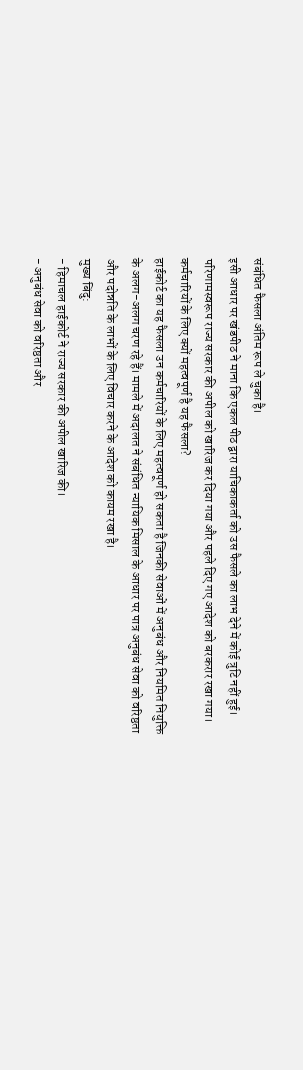संबंधित फैसला अंतिम रूप ले चुका है।
इसी आधार पर खंडपीठ ने माना कि एकल पीठ द्वारा याचिकाकर्ता को उस फैसले का लाभ देने में कोई त्रुटि नहीं हुई। परिणामस्वरूप राज्य सरकार की अपील को खारिज कर दिया गया और पहले दिए गए आदेश को बरकरार रखा गया।
कर्मचारियों के लिए क्यों महत्वपूर्ण है यह फैसला?
हाईकोर्ट का यह फैसला उन कर्मचारियों के लिए महत्वपूर्ण हो सकता है जिनकी सेवाओं में अनुबंध और नियमित नियुक्ति के अलग-अलग चरण रहे हैं। मामले में अदालत ने संबंधित न्यायिक मिसाल के आधार पर पात्र अनुबंध सेवा को वरिष्ठता और पदोन्नति के लाभों के लिए विचार करने के आदेश को कायम रखा है।
मुख्य बिंदु:
- हिमाचल हाईकोर्ट ने राज्य सरकार की अपील खारिज की।
- अनुबंध सेवा को वरिष्ठता और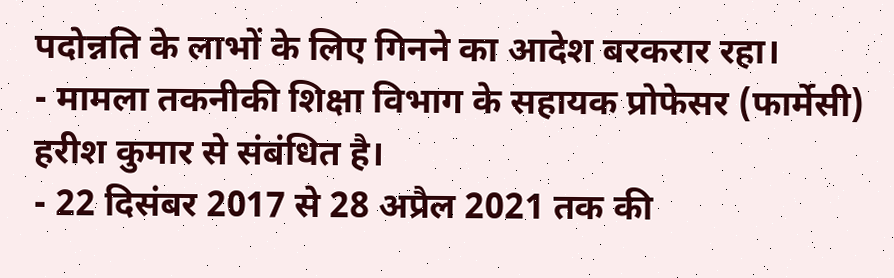पदोन्नति के लाभों के लिए गिनने का आदेश बरकरार रहा।
- मामला तकनीकी शिक्षा विभाग के सहायक प्रोफेसर (फार्मेसी) हरीश कुमार से संबंधित है।
- 22 दिसंबर 2017 से 28 अप्रैल 2021 तक की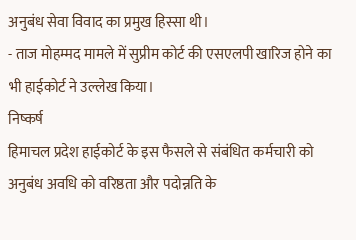अनुबंध सेवा विवाद का प्रमुख हिस्सा थी।
- ताज मोहम्मद मामले में सुप्रीम कोर्ट की एसएलपी खारिज होने का भी हाईकोर्ट ने उल्लेख किया।
निष्कर्ष
हिमाचल प्रदेश हाईकोर्ट के इस फैसले से संबंधित कर्मचारी को अनुबंध अवधि को वरिष्ठता और पदोन्नति के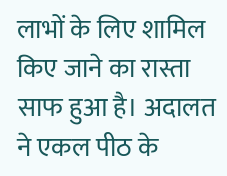लाभों के लिए शामिल किए जाने का रास्ता साफ हुआ है। अदालत ने एकल पीठ के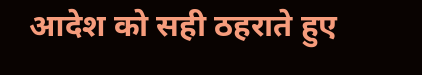आदेश को सही ठहराते हुए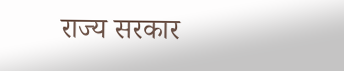राज्य सरकार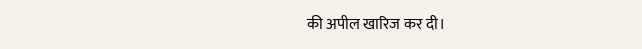की अपील खारिज कर दी।